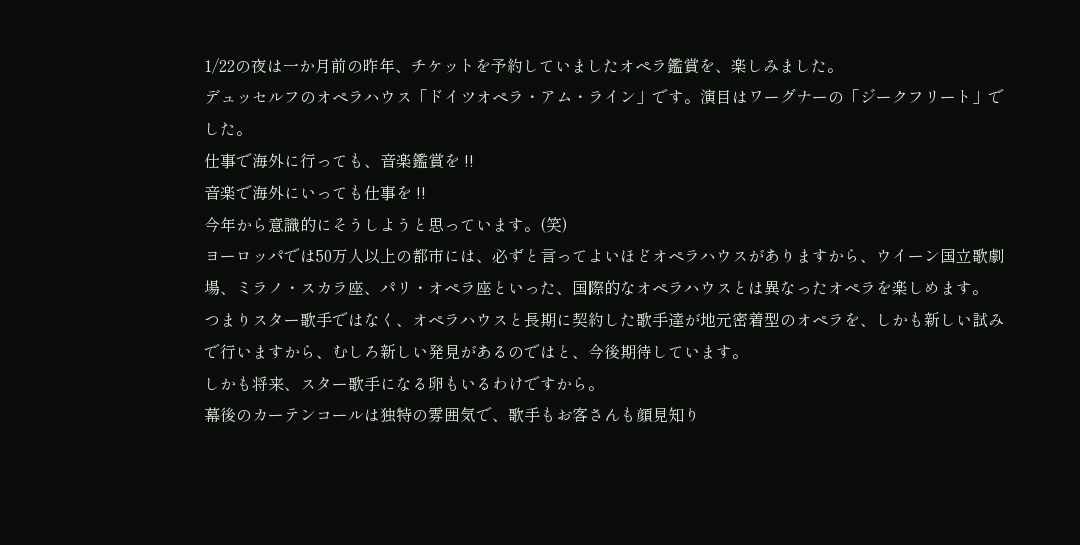1/22の夜は一か月前の昨年、チケットを予約していましたオペラ鑑賞を、楽しみました。
デュッセルフのオペラハウス「ドイツオペラ・アム・ライン」です。演目はワーグナーの「ジークフリート」でした。
仕事で海外に行っても、音楽鑑賞を !!
音楽で海外にいっても仕事を !!
今年から意識的にそうしようと思っています。(笑)
ヨーロッパでは50万人以上の都市には、必ずと言ってよいほどオペラハウスがありますから、ウイーン国立歌劇場、ミラノ・スカラ座、パリ・オペラ座といった、国際的なオペラハウスとは異なったオペラを楽しめます。
つまりスター歌手ではなく、オペラハウスと長期に契約した歌手達が地元密着型のオペラを、しかも新しい試みで行いますから、むしろ新しい発見があるのではと、今後期待しています。
しかも将来、スター歌手になる卵もいるわけですから。
幕後のカーテンコールは独特の雰囲気で、歌手もお客さんも顔見知り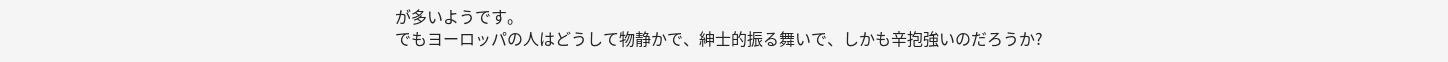が多いようです。
でもヨーロッパの人はどうして物静かで、紳士的振る舞いで、しかも辛抱強いのだろうか?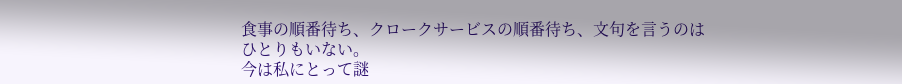食事の順番待ち、クロークサービスの順番待ち、文句を言うのはひとりもいない。
今は私にとって謎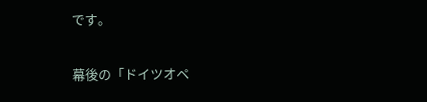です。

幕後の「ドイツオペ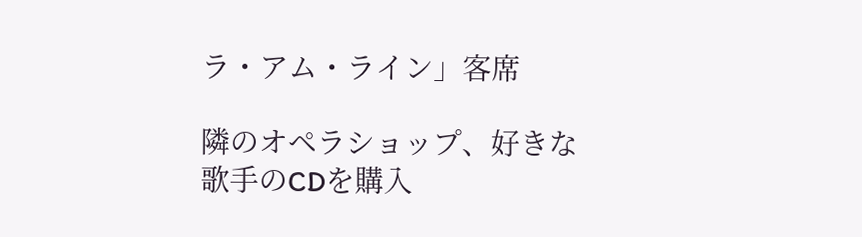ラ・アム・ライン」客席

隣のオペラショップ、好きな歌手のCDを購入